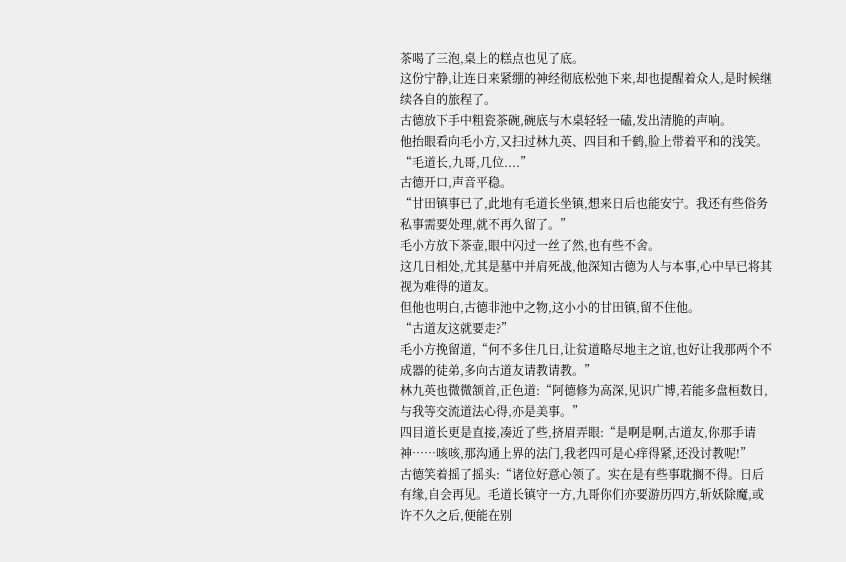茶喝了三泡,桌上的糕点也见了底。
这份宁静,让连日来紧绷的神经彻底松弛下来,却也提醒着众人,是时候继续各自的旅程了。
古德放下手中粗瓷茶碗,碗底与木桌轻轻一磕,发出清脆的声响。
他抬眼看向毛小方,又扫过林九英、四目和千鹤,脸上带着平和的浅笑。
“毛道长,九哥,几位....”
古德开口,声音平稳。
“甘田镇事已了,此地有毛道长坐镇,想来日后也能安宁。我还有些俗务私事需要处理,就不再久留了。”
毛小方放下茶壶,眼中闪过一丝了然,也有些不舍。
这几日相处,尤其是墓中并肩死战,他深知古德为人与本事,心中早已将其视为难得的道友。
但他也明白,古德非池中之物,这小小的甘田镇,留不住他。
“古道友这就要走?”
毛小方挽留道,“何不多住几日,让贫道略尽地主之谊,也好让我那两个不成器的徒弟,多向古道友请教请教。”
林九英也微微颔首,正色道:“阿德修为高深,见识广博,若能多盘桓数日,与我等交流道法心得,亦是美事。”
四目道长更是直接,凑近了些,挤眉弄眼:“是啊是啊,古道友,你那手请神……咳咳,那沟通上界的法门,我老四可是心痒得紧,还没讨教呢!”
古德笑着摇了摇头:“诸位好意心领了。实在是有些事耽搁不得。日后有缘,自会再见。毛道长镇守一方,九哥你们亦要游历四方,斩妖除魔,或许不久之后,便能在别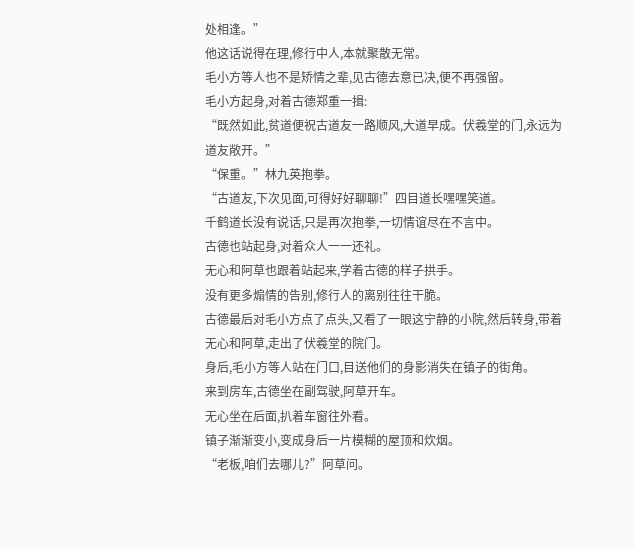处相逢。”
他这话说得在理,修行中人,本就聚散无常。
毛小方等人也不是矫情之辈,见古德去意已决,便不再强留。
毛小方起身,对着古德郑重一揖:
“既然如此,贫道便祝古道友一路顺风,大道早成。伏羲堂的门,永远为道友敞开。”
“保重。”林九英抱拳。
“古道友,下次见面,可得好好聊聊!”四目道长嘿嘿笑道。
千鹤道长没有说话,只是再次抱拳,一切情谊尽在不言中。
古德也站起身,对着众人一一还礼。
无心和阿草也跟着站起来,学着古德的样子拱手。
没有更多煽情的告别,修行人的离别往往干脆。
古德最后对毛小方点了点头,又看了一眼这宁静的小院,然后转身,带着无心和阿草,走出了伏羲堂的院门。
身后,毛小方等人站在门口,目送他们的身影消失在镇子的街角。
来到房车,古德坐在副驾驶,阿草开车。
无心坐在后面,扒着车窗往外看。
镇子渐渐变小,变成身后一片模糊的屋顶和炊烟。
“老板,咱们去哪儿?”阿草问。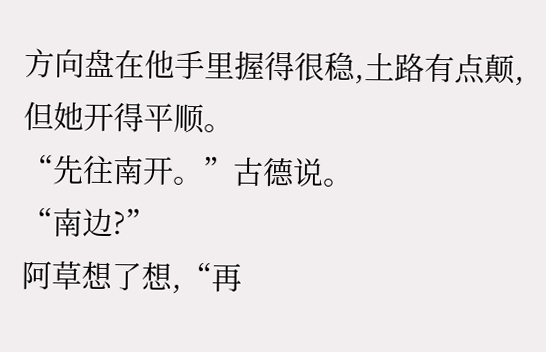方向盘在他手里握得很稳,土路有点颠,但她开得平顺。
“先往南开。”古德说。
“南边?”
阿草想了想,“再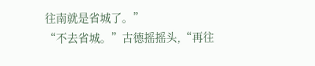往南就是省城了。”
“不去省城。”古德摇摇头,“再往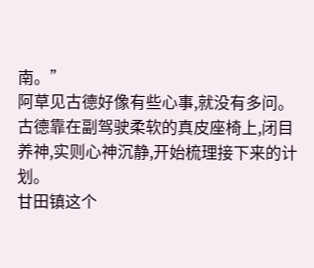南。”
阿草见古德好像有些心事,就没有多问。
古德靠在副驾驶柔软的真皮座椅上,闭目养神,实则心神沉静,开始梳理接下来的计划。
甘田镇这个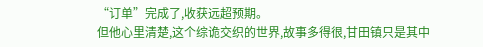“订单”完成了,收获远超预期。
但他心里清楚,这个综诡交织的世界,故事多得很,甘田镇只是其中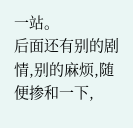一站。
后面还有别的剧情,别的麻烦,随便掺和一下,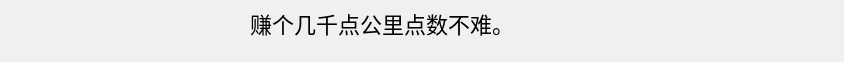赚个几千点公里点数不难。